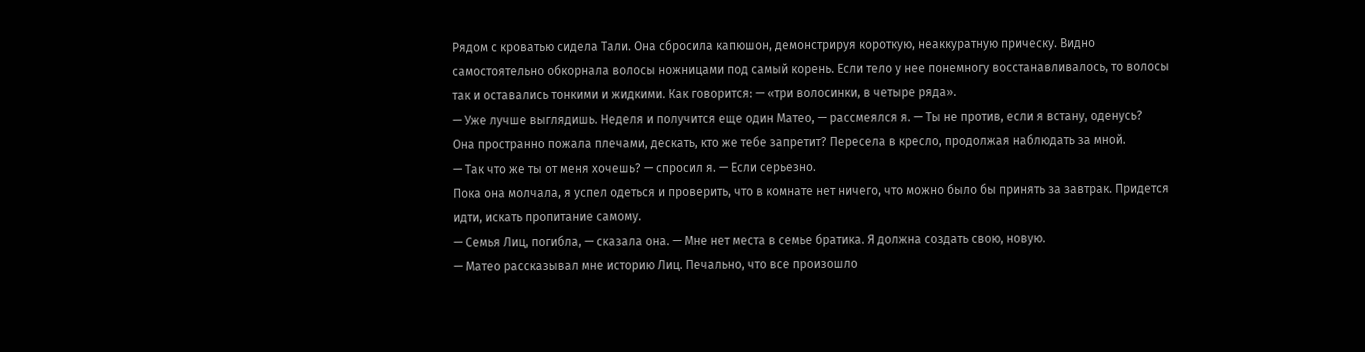Рядом с кроватью сидела Тали. Она сбросила капюшон, демонстрируя короткую, неаккуратную прическу. Видно самостоятельно обкорнала волосы ножницами под самый корень. Если тело у нее понемногу восстанавливалось, то волосы так и оставались тонкими и жидкими. Как говорится: — «три волосинки, в четыре ряда».
— Уже лучше выглядишь. Неделя и получится еще один Матео, — рассмеялся я. — Ты не против, если я встану, оденусь?
Она пространно пожала плечами, дескать, кто же тебе запретит? Пересела в кресло, продолжая наблюдать за мной.
— Так что же ты от меня хочешь? — спросил я. — Если серьезно.
Пока она молчала, я успел одеться и проверить, что в комнате нет ничего, что можно было бы принять за завтрак. Придется идти, искать пропитание самому.
— Семья Лиц, погибла, — сказала она. — Мне нет места в семье братика. Я должна создать свою, новую.
— Матео рассказывал мне историю Лиц. Печально, что все произошло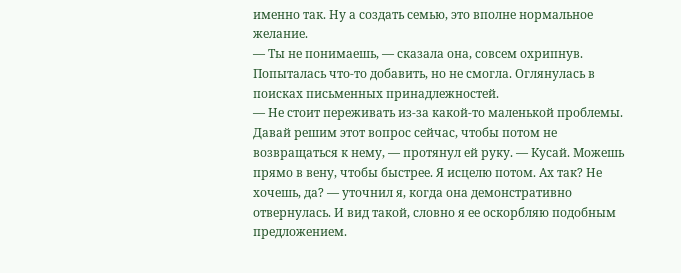именно так. Ну а создать семью, это вполне нормальное желание.
— Ты не понимаешь, — сказала она, совсем охрипнув. Попыталась что-то добавить, но не смогла. Оглянулась в поисках письменных принадлежностей.
— Не стоит переживать из-за какой-то маленькой проблемы. Давай решим этот вопрос сейчас, чтобы потом не возвращаться к нему, — протянул ей руку. — Кусай. Можешь прямо в вену, чтобы быстрее. Я исцелю потом. Ах так? Не хочешь, да? — уточнил я, когда она демонстративно отвернулась. И вид такой, словно я ее оскорбляю подобным предложением.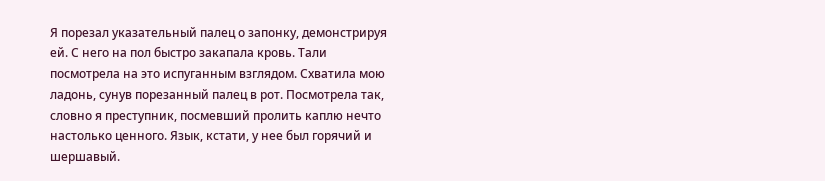Я порезал указательный палец о запонку, демонстрируя ей. С него на пол быстро закапала кровь. Тали посмотрела на это испуганным взглядом. Схватила мою ладонь, сунув порезанный палец в рот. Посмотрела так, словно я преступник, посмевший пролить каплю нечто настолько ценного. Язык, кстати, у нее был горячий и шершавый.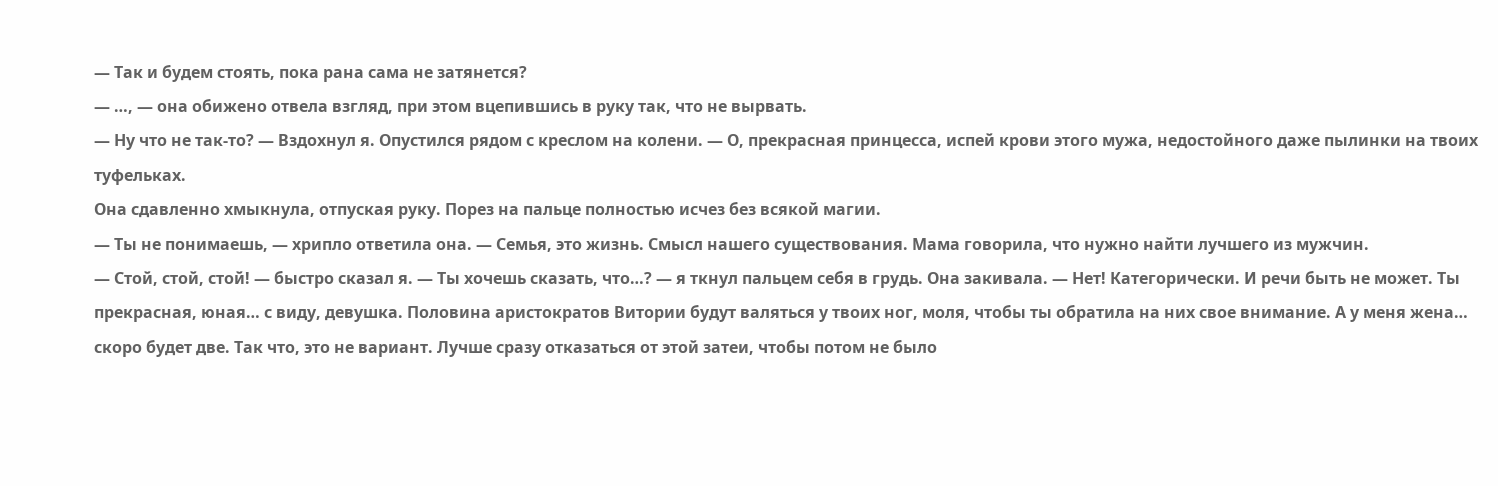— Так и будем стоять, пока рана сама не затянется?
— …, — она обижено отвела взгляд, при этом вцепившись в руку так, что не вырвать.
— Ну что не так-то? — Вздохнул я. Опустился рядом с креслом на колени. — О, прекрасная принцесса, испей крови этого мужа, недостойного даже пылинки на твоих туфельках.
Она сдавленно хмыкнула, отпуская руку. Порез на пальце полностью исчез без всякой магии.
— Ты не понимаешь, — хрипло ответила она. — Семья, это жизнь. Смысл нашего существования. Мама говорила, что нужно найти лучшего из мужчин.
— Стой, стой, стой! — быстро сказал я. — Ты хочешь сказать, что…? — я ткнул пальцем себя в грудь. Она закивала. — Нет! Категорически. И речи быть не может. Ты прекрасная, юная… с виду, девушка. Половина аристократов Витории будут валяться у твоих ног, моля, чтобы ты обратила на них свое внимание. А у меня жена… скоро будет две. Так что, это не вариант. Лучше сразу отказаться от этой затеи, чтобы потом не было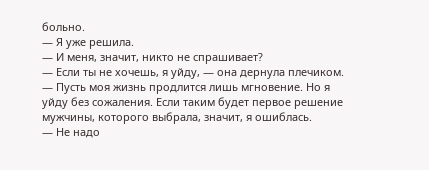больно.
— Я уже решила.
— И меня, значит, никто не спрашивает?
— Если ты не хочешь, я уйду, — она дернула плечиком. — Пусть моя жизнь продлится лишь мгновение. Но я уйду без сожаления. Если таким будет первое решение мужчины, которого выбрала, значит, я ошиблась.
— Не надо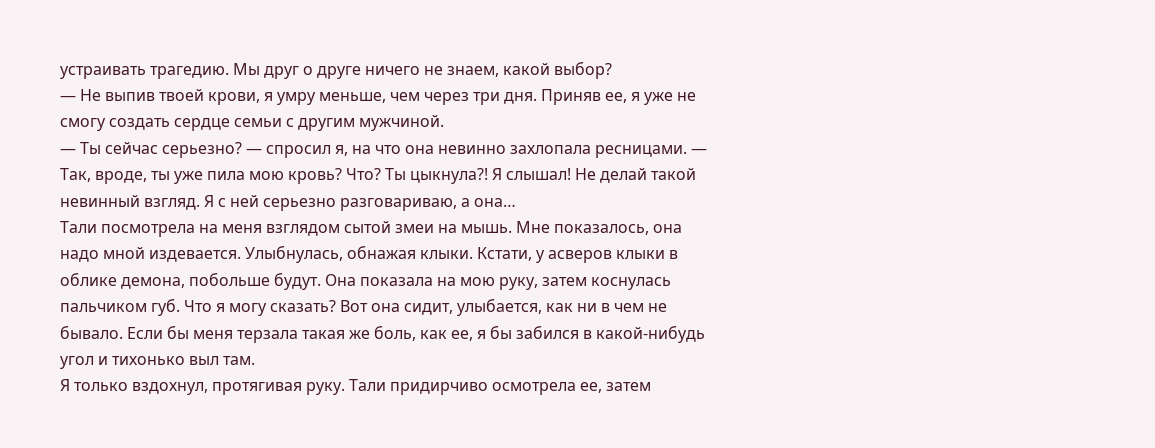устраивать трагедию. Мы друг о друге ничего не знаем, какой выбор?
— Не выпив твоей крови, я умру меньше, чем через три дня. Приняв ее, я уже не смогу создать сердце семьи с другим мужчиной.
— Ты сейчас серьезно? — спросил я, на что она невинно захлопала ресницами. — Так, вроде, ты уже пила мою кровь? Что? Ты цыкнула?! Я слышал! Не делай такой невинный взгляд. Я с ней серьезно разговариваю, а она…
Тали посмотрела на меня взглядом сытой змеи на мышь. Мне показалось, она надо мной издевается. Улыбнулась, обнажая клыки. Кстати, у асверов клыки в облике демона, побольше будут. Она показала на мою руку, затем коснулась пальчиком губ. Что я могу сказать? Вот она сидит, улыбается, как ни в чем не бывало. Если бы меня терзала такая же боль, как ее, я бы забился в какой-нибудь угол и тихонько выл там.
Я только вздохнул, протягивая руку. Тали придирчиво осмотрела ее, затем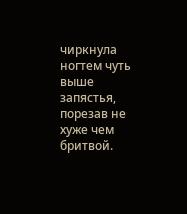чиркнула ногтем чуть выше запястья, порезав не хуже чем бритвой.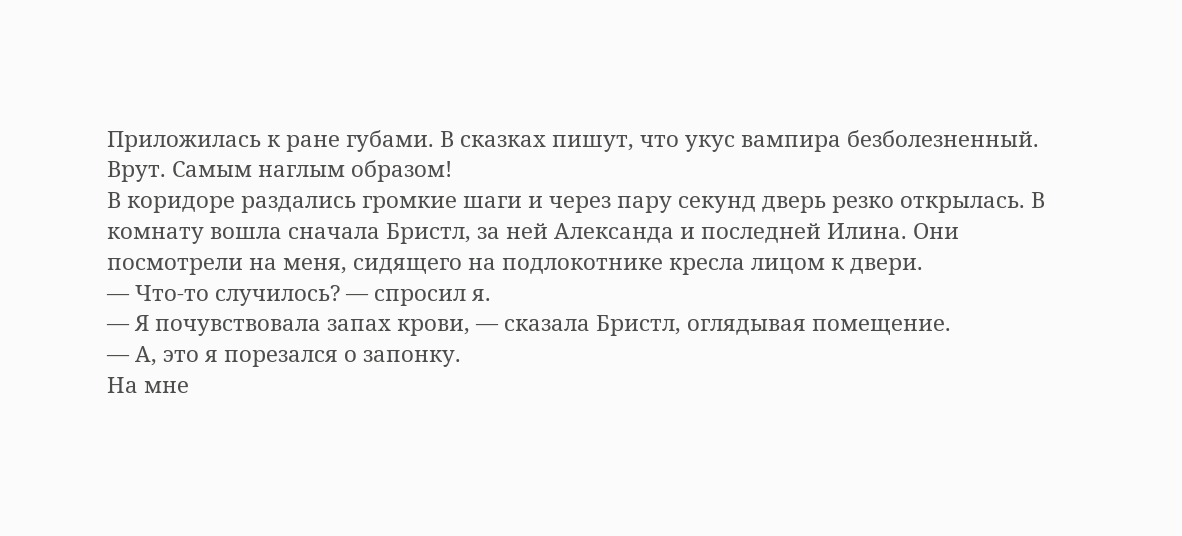Приложилась к ране губами. В сказках пишут, что укус вампира безболезненный. Врут. Самым наглым образом!
В коридоре раздались громкие шаги и через пару секунд дверь резко открылась. В комнату вошла сначала Бристл, за ней Александа и последней Илина. Они посмотрели на меня, сидящего на подлокотнике кресла лицом к двери.
— Что-то случилось? — спросил я.
— Я почувствовала запах крови, — сказала Бристл, оглядывая помещение.
— А, это я порезался о запонку.
На мне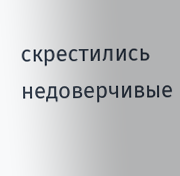скрестились недоверчивые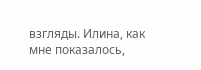взгляды. Илина, как мне показалось,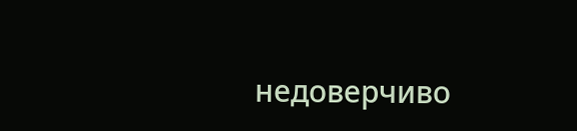недоверчиво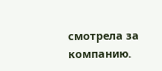смотрела за компанию.